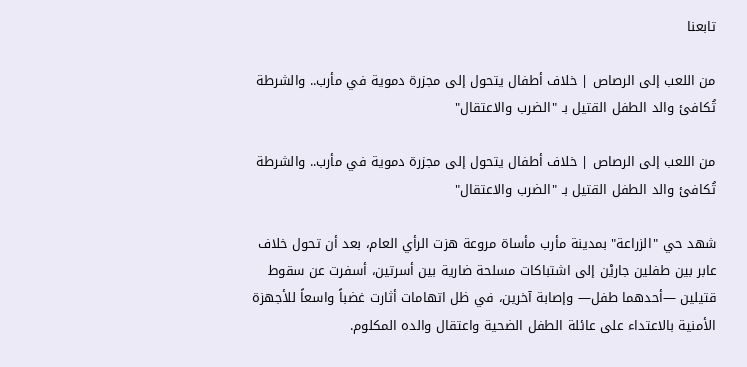تابعنا

من اللعب إلى الرصاص | خلاف أطفال يتحول إلى مجزرة دموية في مأرب.. والشرطة تُكافئ والد الطفل القتيل بـ "الضرب والاعتقال"

من اللعب إلى الرصاص | خلاف أطفال يتحول إلى مجزرة دموية في مأرب.. والشرطة تُكافئ والد الطفل القتيل بـ "الضرب والاعتقال"

شهد حي "الزراعة" بمدينة مأرب مأساة مروعة هزت الرأي العام، بعد أن تحول خلاف عابر بين طفلين جاريْن إلى اشتباكات مسلحة ضارية بين أسرتين، أسفرت عن سقوط قتيلين —أحدهما طفل— وإصابة آخرين، في ظل اتهامات أثارت غضباً واسعاً للأجهزة الأمنية بالاعتداء على عائلة الطفل الضحية واعتقال والده المكلوم.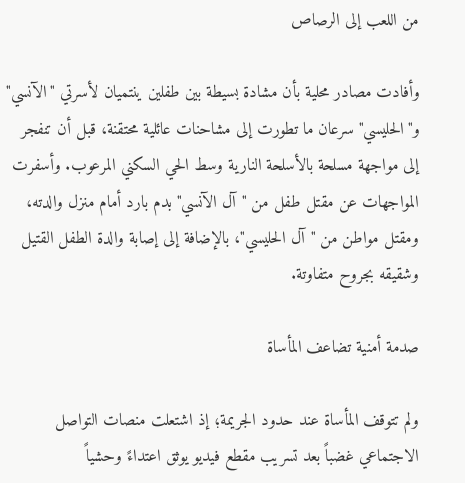من اللعب إلى الرصاص

وأفادت مصادر محلية بأن مشادة بسيطة بين طفلين ينتميان لأسرتي "الآنسي" و"الحليسي" سرعان ما تطورت إلى مشاحنات عائلية محتقنة، قبل أن تنفجر إلى مواجهة مسلحة بالأسلحة النارية وسط الحي السكني المرعوب. وأسفرت المواجهات عن مقتل طفل من "آل الآنسي" بدم بارد أمام منزل والدته، ومقتل مواطن من "آل الحليسي"، بالإضافة إلى إصابة والدة الطفل القتيل وشقيقه بجروح متفاوتة.

صدمة أمنية تضاعف المأساة

ولم تتوقف المأساة عند حدود الجريمة؛ إذ اشتعلت منصات التواصل الاجتماعي غضباً بعد تسريب مقطع فيديو يوثق اعتداءً وحشياً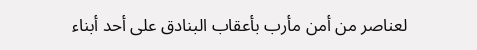لعناصر من أمن مأرب بأعقاب البنادق على أحد أبناء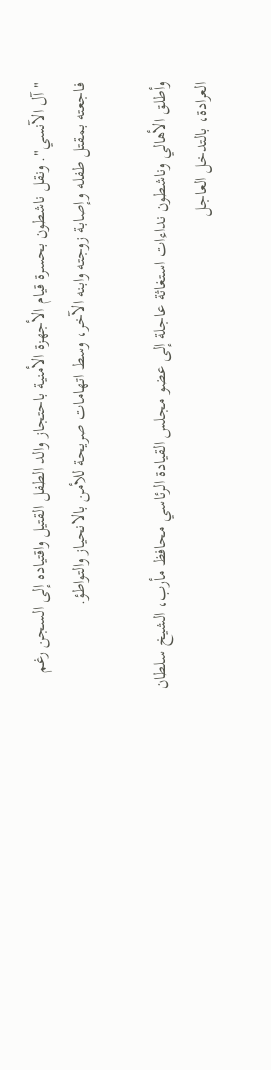"آل الآنسي". ونقل ناشطون بحسرة قيام الأجهزة الأمنية باحتجاز والد الطفل القتيل واقتياده إلى السجن رغم فاجعته بمقتل طفله وإصابة زوجته وابنه الآخر، وسط اتهامات صريحة للأمن بالانحياز والتواطؤ.

وأطلق الأهالي وناشطون نداءات استغاثة عاجلة إلى عضو مجلس القيادة الرئاسي محافظ مأرب، الشيخ سلطان العرادة، بالتدخل العاجل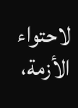لاحتواء الأزمة،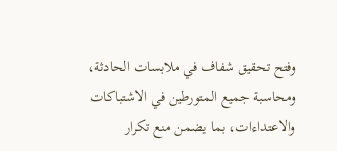وفتح تحقيق شفاف في ملابسات الحادثة، ومحاسبة جميع المتورطين في الاشتباكات والاعتداءات، بما يضمن منع تكرار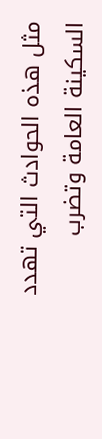مثل هذه الحوادث التي تهدد السكينة العامة وتضرب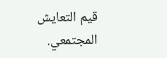قيم التعايش المجتمعي.